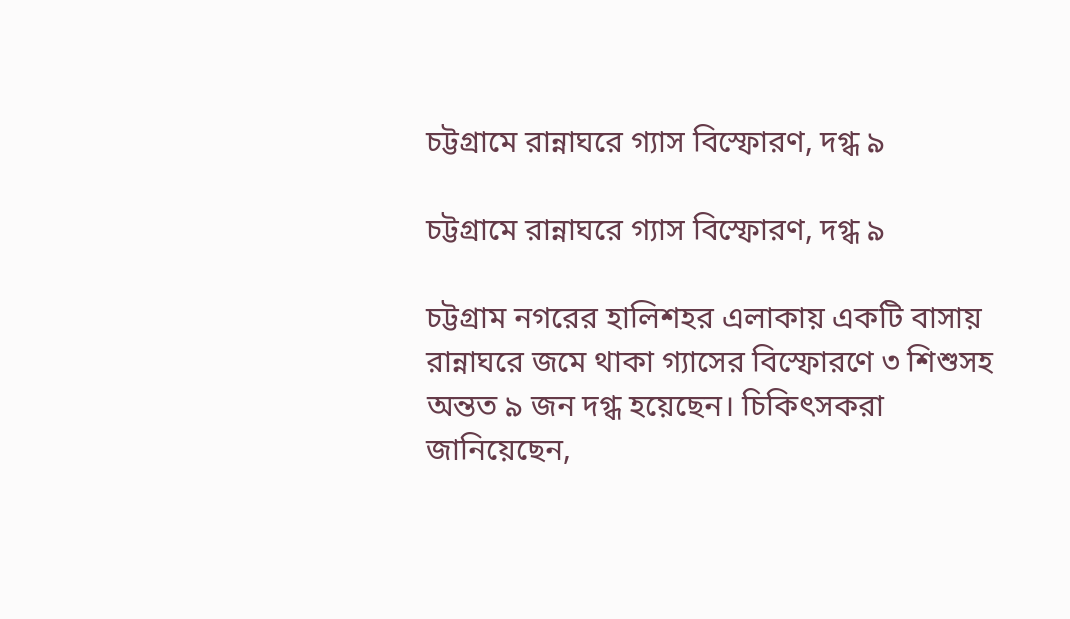চট্টগ্রামে রান্নাঘরে গ্যাস বিস্ফোরণ, দগ্ধ ৯

চট্টগ্রামে রান্নাঘরে গ্যাস বিস্ফোরণ, দগ্ধ ৯

চট্টগ্রাম নগরের হালিশহর এলাকায় একটি বাসায় রান্নাঘরে জমে থাকা গ্যাসের বিস্ফোরণে ৩ শিশুসহ অন্তত ৯ জন দগ্ধ হয়েছেন। চিকিৎসকরা জানিয়েছেন,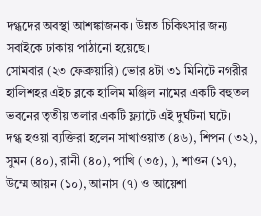দগ্ধদের অবস্থা আশঙ্কাজনক। উন্নত চিকিৎসার জন্য সবাইকে ঢাকায় পাঠানো হয়েছে।
সোমবার (২৩ ফেব্রুয়ারি) ভোর ৪টা ৩১ মিনিটে নগরীর হালিশহর এইচ ব্লকে হালিম মঞ্জিল নামের একটি বহুতল ভবনের তৃতীয় তলার একটি ফ্ল্যাটে এই দুর্ঘটনা ঘটে।
দগ্ধ হওয়া ব্যক্তিরা হলেন সাখাওয়াত (৪৬), শিপন (৩২), সুমন (৪০), রানী (৪০), পাখি (৩৫), ), শাওন (১৭), উম্মে আয়ন (১০), আনাস (৭) ও আয়েশা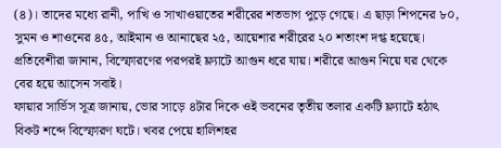(৪)। তাদের মধ্যে রানী, পাখি ও সাখাওয়াতের শরীরের শতভাগ পুড়ে গেছে। এ ছাড়া শিপনের ৮০, সুমন ও শাওনের ৪৫, আইমান ও আনাছের ২৫, আয়েশার শরীরের ২০ শতাংশ দগ্ধ হয়েছে।
প্রতিবেশীরা জানান, বিস্ফোরণের পরপরই ফ্ল্যাটে আগুন ধরে যায়। শরীরে আগুন নিয়ে ঘর থেকে বের হয়ে আসেন সবাই।
ফায়ার সার্ভিস সূত্র জানায়, ভোর সাড়ে ৪টার দিকে ওই ভবনের তৃতীয় তলার একটি ফ্ল্যাটে হঠাৎ বিকট শব্দে বিস্ফোরণ ঘটে। খবর পেয়ে হালিশহর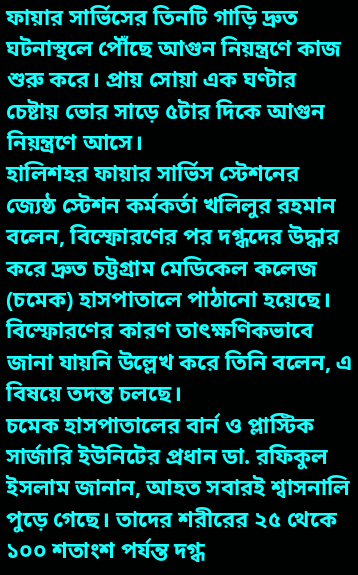ফায়ার সার্ভিসের তিনটি গাড়ি দ্রুত ঘটনাস্থলে পৌঁছে আগুন নিয়ন্ত্রণে কাজ শুরু করে। প্রায় সোয়া এক ঘণ্টার চেষ্টায় ভোর সাড়ে ৫টার দিকে আগুন নিয়ন্ত্রণে আসে।
হালিশহর ফায়ার সার্ভিস স্টেশনের জ্যেষ্ঠ স্টেশন কর্মকর্তা খলিলুর রহমান বলেন, বিস্ফোরণের পর দগ্ধদের উদ্ধার করে দ্রুত চট্টগ্রাম মেডিকেল কলেজ (চমেক) হাসপাতালে পাঠানো হয়েছে।
বিস্ফোরণের কারণ তাৎক্ষণিকভাবে জানা যায়নি উল্লেখ করে তিনি বলেন, এ বিষয়ে তদন্ত চলছে।
চমেক হাসপাতালের বার্ন ও প্লাস্টিক সার্জারি ইউনিটের প্রধান ডা. রফিকুল ইসলাম জানান, আহত সবারই শ্বাসনালি পুড়ে গেছে। তাদের শরীরের ২৫ থেকে ১০০ শতাংশ পর্যন্ত দগ্ধ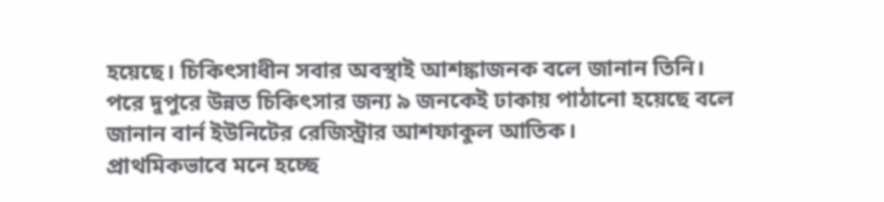হয়েছে। চিকিৎসাধীন সবার অবস্থাই আশঙ্কাজনক বলে জানান তিনি।
পরে দুপুরে উন্নত চিকিৎসার জন্য ৯ জনকেই ঢাকায় পাঠানো হয়েছে বলে জানান বার্ন ইউনিটের রেজিস্ট্রার আশফাকুল আতিক।
প্রাথমিকভাবে মনে হচ্ছে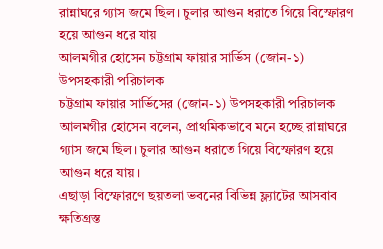রান্নাঘরে গ্যাস জমে ছিল। চুলার আগুন ধরাতে গিয়ে বিস্ফোরণ হয়ে আগুন ধরে যায়
আলমগীর হোসেন চট্টগ্রাম ফায়ার সার্ভিস (জোন-১) উপসহকারী পরিচালক
চট্টগ্রাম ফায়ার সার্ভিসের (জোন-১) উপসহকারী পরিচালক আলমগীর হোসেন বলেন, প্রাথমিকভাবে মনে হচ্ছে রান্নাঘরে গ্যাস জমে ছিল। চুলার আগুন ধরাতে গিয়ে বিস্ফোরণ হয়ে আগুন ধরে যায়।
এছাড়া বিস্ফোরণে ছয়তলা ভবনের বিভিন্ন ফ্ল্যাটের আসবাব ক্ষতিগ্রস্ত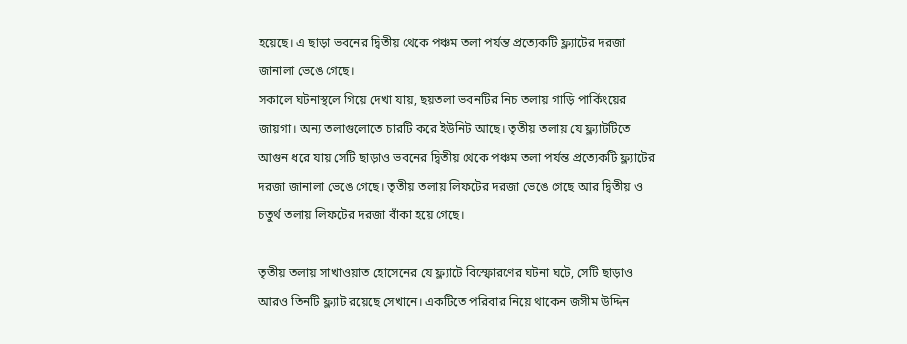হয়েছে। এ ছাড়া ভবনের দ্বিতীয় থেকে পঞ্চম তলা পর্যন্ত প্রত্যেকটি ফ্ল্যাটের দরজা জানালা ভেঙে গেছে।
সকালে ঘটনাস্থলে গিয়ে দেখা যায়, ছয়তলা ভবনটির নিচ তলায় গাড়ি পার্কিংয়ের জায়গা। অন্য তলাগুলোতে চারটি করে ইউনিট আছে। তৃতীয় তলায় যে ফ্ল্যাটটিতে আগুন ধরে যায় সেটি ছাড়াও ভবনের দ্বিতীয় থেকে পঞ্চম তলা পর্যন্ত প্রত্যেকটি ফ্ল্যাটের দরজা জানালা ভেঙে গেছে। তৃতীয় তলায় লিফটের দরজা ভেঙে গেছে আর দ্বিতীয় ও চতুর্থ তলায় লিফটের দরজা বাঁকা হয়ে গেছে।

তৃতীয় তলায় সাখাওয়াত হোসেনের যে ফ্ল্যাটে বিস্ফোরণের ঘটনা ঘটে, সেটি ছাড়াও আরও তিনটি ফ্ল্যাট রয়েছে সেখানে। একটিতে পরিবার নিয়ে থাকেন জসীম উদ্দিন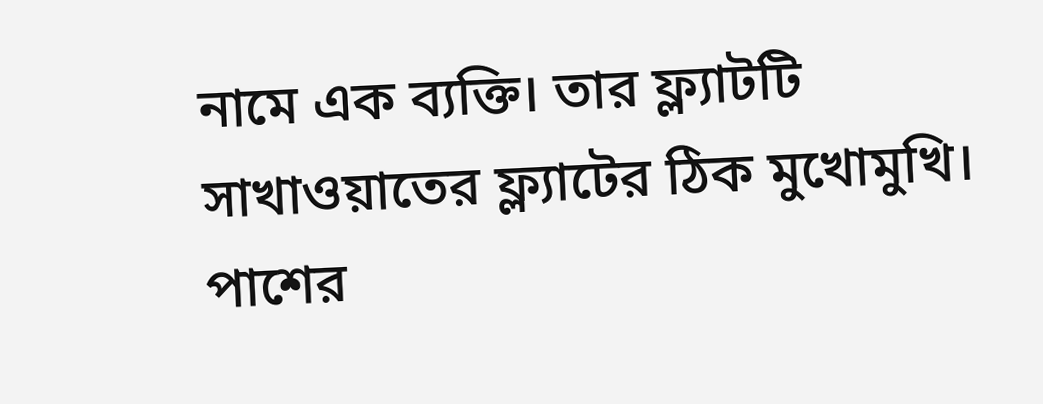নামে এক ব্যক্তি। তার ফ্ল্যাটটি সাখাওয়াতের ফ্ল্যাটের ঠিক মুখোমুখি।
পাশের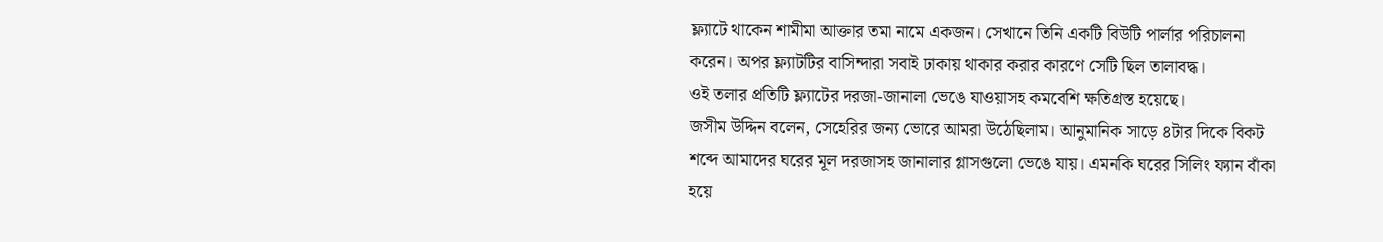ফ্ল্যাটে থাকেন শামীমা আক্তার তমা নামে একজন। সেখানে তিনি একটি বিউটি পার্লার পরিচালনা করেন। অপর ফ্ল্যাটটির বাসিন্দারা সবাই ঢাকায় থাকার করার কারণে সেটি ছিল তালাবদ্ধ।
ওই তলার প্রতিটি ফ্ল্যাটের দরজা-জানালা ভেঙে যাওয়াসহ কমবেশি ক্ষতিগ্রস্ত হয়েছে।
জসীম উদ্দিন বলেন, সেহেরির জন্য ভোরে আমরা উঠেছিলাম। আনুমানিক সাড়ে ৪টার দিকে বিকট শব্দে আমাদের ঘরের মূল দরজাসহ জানালার গ্লাসগুলো ভেঙে যায়। এমনকি ঘরের সিলিং ফ্যান বাঁকা হয়ে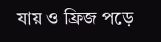যায় ও ফ্রিজ পড়ে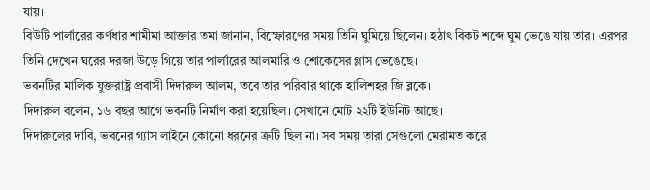যায়।
বিউটি পার্লারের কর্ণধার শামীমা আক্তার তমা জানান, বিস্ফোরণের সময় তিনি ঘুমিয়ে ছিলেন। হঠাৎ বিকট শব্দে ঘুম ভেঙে যায় তার। এরপর তিনি দেখেন ঘরের দরজা উড়ে গিয়ে তার পার্লারের আলমারি ও শোকেসের গ্লাস ভেঙেছে।
ভবনটির মালিক যুক্তরাষ্ট্র প্রবাসী দিদারুল আলম, তবে তার পরিবার থাকে হালিশহর জি ব্লকে।
দিদারুল বলেন, ১৬ বছর আগে ভবনটি নির্মাণ করা হয়েছিল। সেখানে মোট ২২টি ইউনিট আছে।
দিদারুলের দাবি, ভবনের গ্যাস লাইনে কোনো ধরনের ত্রুটি ছিল না। সব সময় তারা সেগুলো মেরামত করে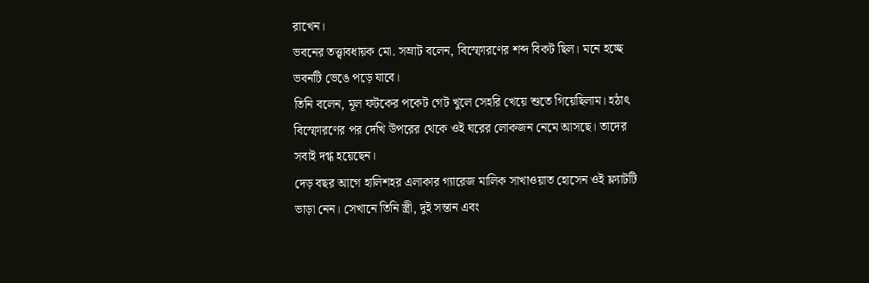রাখেন।
ভবনের তত্ত্বাবধায়ক মো. সম্রাট বলেন, বিস্ফোরণের শব্দ বিকট ছিল। মনে হচ্ছে ভবনটি ভেঙে পড়ে যাবে।
তিনি বলেন, মূল ফটকের পকেট গেট খুলে সেহরি খেয়ে শুতে গিয়েছিলাম। হঠাৎ বিস্ফোরণের পর দেখি উপরের থেকে ওই ঘরের লোকজন নেমে আসছে। তাদের সবাই দগ্ধ হয়েছেন।
দেড় বছর আগে হালিশহর এলাকার গ্যারেজ মালিক সাখাওয়াত হোসেন ওই ফ্ল্যাটটি ভাড়া নেন। সেখানে তিনি স্ত্রী, দুই সন্তান এবং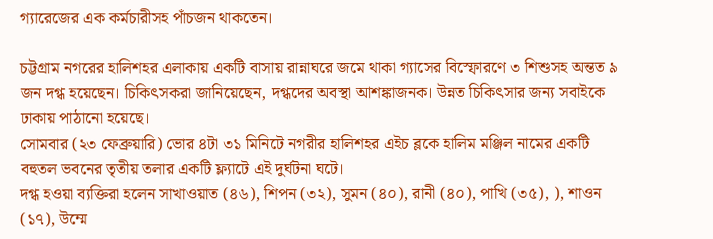গ্যারেজের এক কর্মচারীসহ পাঁচজন থাকতেন।

চট্টগ্রাম নগরের হালিশহর এলাকায় একটি বাসায় রান্নাঘরে জমে থাকা গ্যাসের বিস্ফোরণে ৩ শিশুসহ অন্তত ৯ জন দগ্ধ হয়েছেন। চিকিৎসকরা জানিয়েছেন, দগ্ধদের অবস্থা আশঙ্কাজনক। উন্নত চিকিৎসার জন্য সবাইকে ঢাকায় পাঠানো হয়েছে।
সোমবার (২৩ ফেব্রুয়ারি) ভোর ৪টা ৩১ মিনিটে নগরীর হালিশহর এইচ ব্লকে হালিম মঞ্জিল নামের একটি বহুতল ভবনের তৃতীয় তলার একটি ফ্ল্যাটে এই দুর্ঘটনা ঘটে।
দগ্ধ হওয়া ব্যক্তিরা হলেন সাখাওয়াত (৪৬), শিপন (৩২), সুমন (৪০), রানী (৪০), পাখি (৩৫), ), শাওন (১৭), উম্মে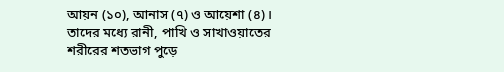আয়ন (১০), আনাস (৭) ও আয়েশা (৪)। তাদের মধ্যে রানী, পাখি ও সাখাওয়াতের শরীরের শতভাগ পুড়ে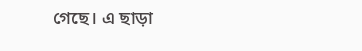গেছে। এ ছাড়া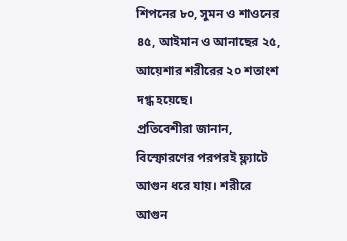শিপনের ৮০, সুমন ও শাওনের ৪৫, আইমান ও আনাছের ২৫, আয়েশার শরীরের ২০ শতাংশ দগ্ধ হয়েছে।
প্রতিবেশীরা জানান, বিস্ফোরণের পরপরই ফ্ল্যাটে আগুন ধরে যায়। শরীরে আগুন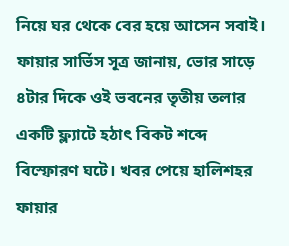নিয়ে ঘর থেকে বের হয়ে আসেন সবাই।
ফায়ার সার্ভিস সূত্র জানায়, ভোর সাড়ে ৪টার দিকে ওই ভবনের তৃতীয় তলার একটি ফ্ল্যাটে হঠাৎ বিকট শব্দে বিস্ফোরণ ঘটে। খবর পেয়ে হালিশহর ফায়ার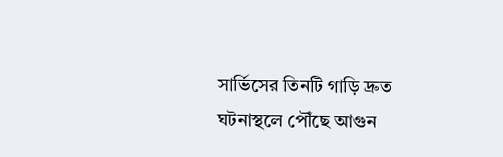সার্ভিসের তিনটি গাড়ি দ্রুত ঘটনাস্থলে পৌঁছে আগুন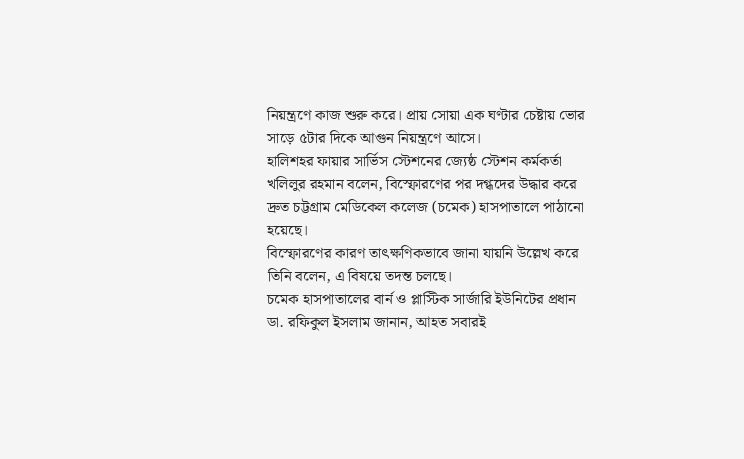নিয়ন্ত্রণে কাজ শুরু করে। প্রায় সোয়া এক ঘণ্টার চেষ্টায় ভোর সাড়ে ৫টার দিকে আগুন নিয়ন্ত্রণে আসে।
হালিশহর ফায়ার সার্ভিস স্টেশনের জ্যেষ্ঠ স্টেশন কর্মকর্তা খলিলুর রহমান বলেন, বিস্ফোরণের পর দগ্ধদের উদ্ধার করে দ্রুত চট্টগ্রাম মেডিকেল কলেজ (চমেক) হাসপাতালে পাঠানো হয়েছে।
বিস্ফোরণের কারণ তাৎক্ষণিকভাবে জানা যায়নি উল্লেখ করে তিনি বলেন, এ বিষয়ে তদন্ত চলছে।
চমেক হাসপাতালের বার্ন ও প্লাস্টিক সার্জারি ইউনিটের প্রধান ডা. রফিকুল ইসলাম জানান, আহত সবারই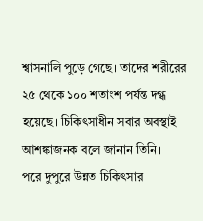শ্বাসনালি পুড়ে গেছে। তাদের শরীরের ২৫ থেকে ১০০ শতাংশ পর্যন্ত দগ্ধ হয়েছে। চিকিৎসাধীন সবার অবস্থাই আশঙ্কাজনক বলে জানান তিনি।
পরে দুপুরে উন্নত চিকিৎসার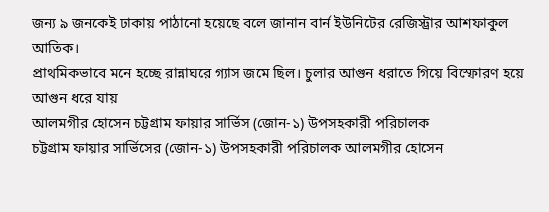জন্য ৯ জনকেই ঢাকায় পাঠানো হয়েছে বলে জানান বার্ন ইউনিটের রেজিস্ট্রার আশফাকুল আতিক।
প্রাথমিকভাবে মনে হচ্ছে রান্নাঘরে গ্যাস জমে ছিল। চুলার আগুন ধরাতে গিয়ে বিস্ফোরণ হয়ে আগুন ধরে যায়
আলমগীর হোসেন চট্টগ্রাম ফায়ার সার্ভিস (জোন-১) উপসহকারী পরিচালক
চট্টগ্রাম ফায়ার সার্ভিসের (জোন-১) উপসহকারী পরিচালক আলমগীর হোসেন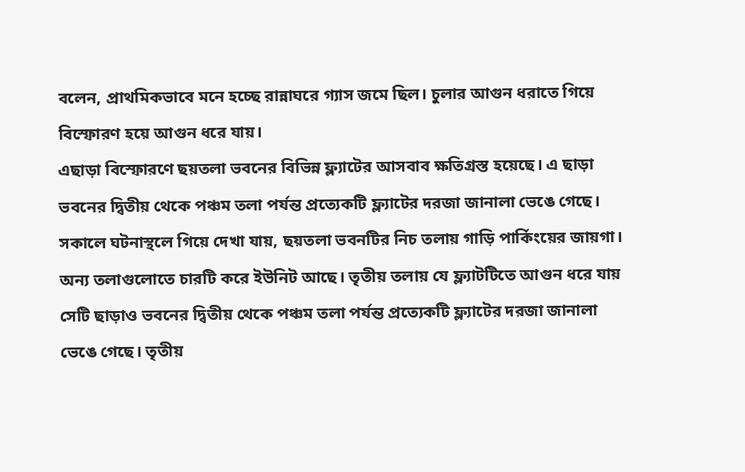বলেন, প্রাথমিকভাবে মনে হচ্ছে রান্নাঘরে গ্যাস জমে ছিল। চুলার আগুন ধরাতে গিয়ে বিস্ফোরণ হয়ে আগুন ধরে যায়।
এছাড়া বিস্ফোরণে ছয়তলা ভবনের বিভিন্ন ফ্ল্যাটের আসবাব ক্ষতিগ্রস্ত হয়েছে। এ ছাড়া ভবনের দ্বিতীয় থেকে পঞ্চম তলা পর্যন্ত প্রত্যেকটি ফ্ল্যাটের দরজা জানালা ভেঙে গেছে।
সকালে ঘটনাস্থলে গিয়ে দেখা যায়, ছয়তলা ভবনটির নিচ তলায় গাড়ি পার্কিংয়ের জায়গা। অন্য তলাগুলোতে চারটি করে ইউনিট আছে। তৃতীয় তলায় যে ফ্ল্যাটটিতে আগুন ধরে যায় সেটি ছাড়াও ভবনের দ্বিতীয় থেকে পঞ্চম তলা পর্যন্ত প্রত্যেকটি ফ্ল্যাটের দরজা জানালা ভেঙে গেছে। তৃতীয়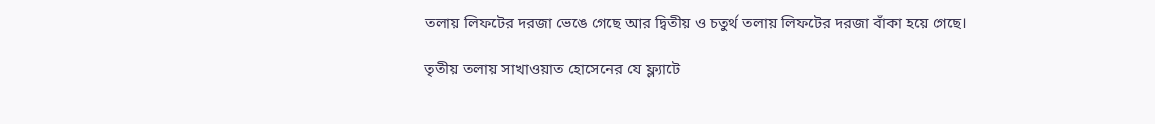তলায় লিফটের দরজা ভেঙে গেছে আর দ্বিতীয় ও চতুর্থ তলায় লিফটের দরজা বাঁকা হয়ে গেছে।

তৃতীয় তলায় সাখাওয়াত হোসেনের যে ফ্ল্যাটে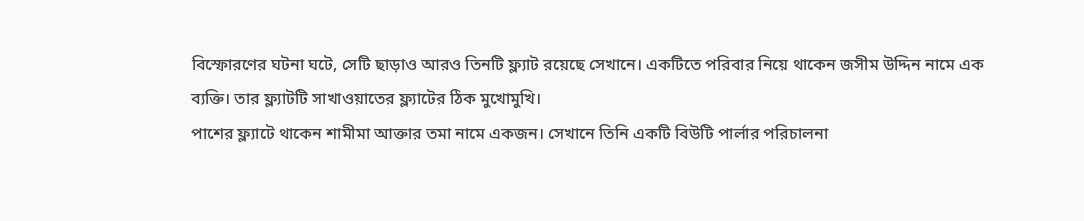বিস্ফোরণের ঘটনা ঘটে, সেটি ছাড়াও আরও তিনটি ফ্ল্যাট রয়েছে সেখানে। একটিতে পরিবার নিয়ে থাকেন জসীম উদ্দিন নামে এক ব্যক্তি। তার ফ্ল্যাটটি সাখাওয়াতের ফ্ল্যাটের ঠিক মুখোমুখি।
পাশের ফ্ল্যাটে থাকেন শামীমা আক্তার তমা নামে একজন। সেখানে তিনি একটি বিউটি পার্লার পরিচালনা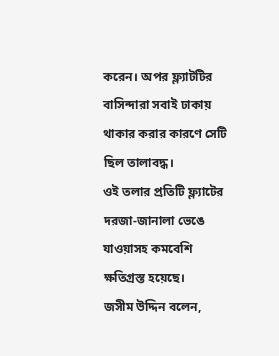করেন। অপর ফ্ল্যাটটির বাসিন্দারা সবাই ঢাকায় থাকার করার কারণে সেটি ছিল তালাবদ্ধ।
ওই তলার প্রতিটি ফ্ল্যাটের দরজা-জানালা ভেঙে যাওয়াসহ কমবেশি ক্ষতিগ্রস্ত হয়েছে।
জসীম উদ্দিন বলেন,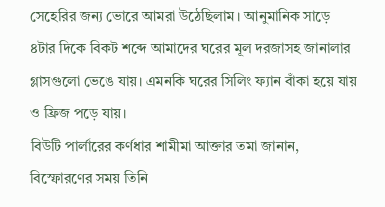সেহেরির জন্য ভোরে আমরা উঠেছিলাম। আনুমানিক সাড়ে ৪টার দিকে বিকট শব্দে আমাদের ঘরের মূল দরজাসহ জানালার গ্লাসগুলো ভেঙে যায়। এমনকি ঘরের সিলিং ফ্যান বাঁকা হয়ে যায় ও ফ্রিজ পড়ে যায়।
বিউটি পার্লারের কর্ণধার শামীমা আক্তার তমা জানান, বিস্ফোরণের সময় তিনি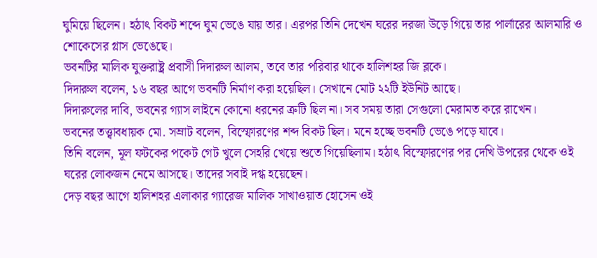ঘুমিয়ে ছিলেন। হঠাৎ বিকট শব্দে ঘুম ভেঙে যায় তার। এরপর তিনি দেখেন ঘরের দরজা উড়ে গিয়ে তার পার্লারের আলমারি ও শোকেসের গ্লাস ভেঙেছে।
ভবনটির মালিক যুক্তরাষ্ট্র প্রবাসী দিদারুল আলম, তবে তার পরিবার থাকে হালিশহর জি ব্লকে।
দিদারুল বলেন, ১৬ বছর আগে ভবনটি নির্মাণ করা হয়েছিল। সেখানে মোট ২২টি ইউনিট আছে।
দিদারুলের দাবি, ভবনের গ্যাস লাইনে কোনো ধরনের ত্রুটি ছিল না। সব সময় তারা সেগুলো মেরামত করে রাখেন।
ভবনের তত্ত্বাবধায়ক মো. সম্রাট বলেন, বিস্ফোরণের শব্দ বিকট ছিল। মনে হচ্ছে ভবনটি ভেঙে পড়ে যাবে।
তিনি বলেন, মূল ফটকের পকেট গেট খুলে সেহরি খেয়ে শুতে গিয়েছিলাম। হঠাৎ বিস্ফোরণের পর দেখি উপরের থেকে ওই ঘরের লোকজন নেমে আসছে। তাদের সবাই দগ্ধ হয়েছেন।
দেড় বছর আগে হালিশহর এলাকার গ্যারেজ মালিক সাখাওয়াত হোসেন ওই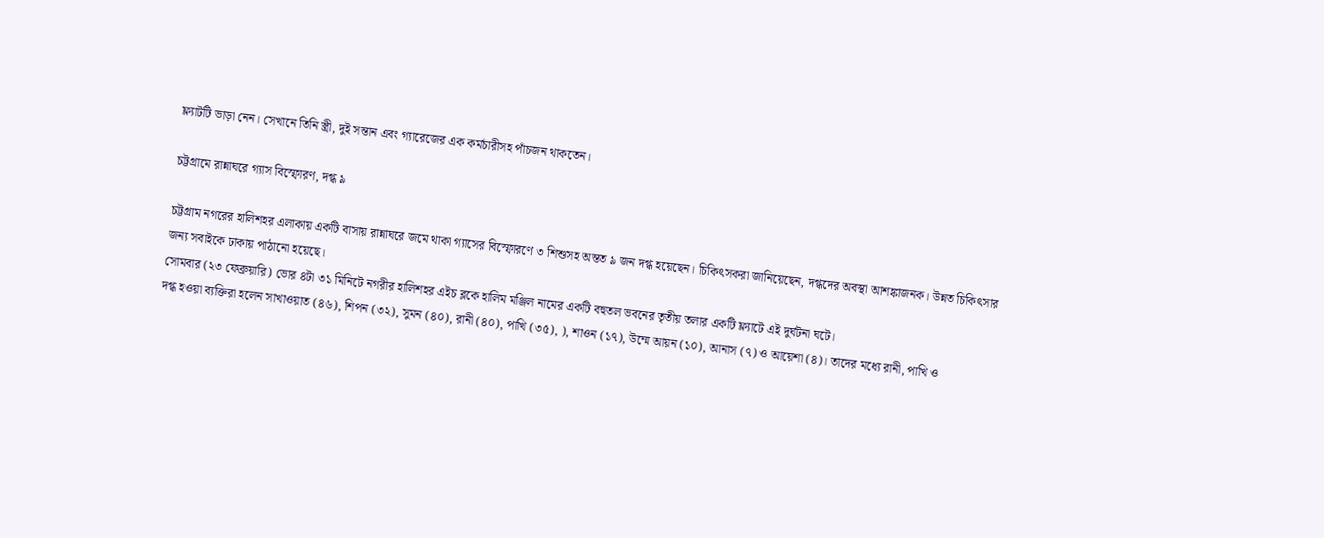ফ্ল্যাটটি ভাড়া নেন। সেখানে তিনি স্ত্রী, দুই সন্তান এবং গ্যারেজের এক কর্মচারীসহ পাঁচজন থাকতেন।

চট্টগ্রামে রান্নাঘরে গ্যাস বিস্ফোরণ, দগ্ধ ৯

চট্টগ্রাম নগরের হালিশহর এলাকায় একটি বাসায় রান্নাঘরে জমে থাকা গ্যাসের বিস্ফোরণে ৩ শিশুসহ অন্তত ৯ জন দগ্ধ হয়েছেন। চিকিৎসকরা জানিয়েছেন, দগ্ধদের অবস্থা আশঙ্কাজনক। উন্নত চিকিৎসার জন্য সবাইকে ঢাকায় পাঠানো হয়েছে।
সোমবার (২৩ ফেব্রুয়ারি) ভোর ৪টা ৩১ মিনিটে নগরীর হালিশহর এইচ ব্লকে হালিম মঞ্জিল নামের একটি বহুতল ভবনের তৃতীয় তলার একটি ফ্ল্যাটে এই দুর্ঘটনা ঘটে।
দগ্ধ হওয়া ব্যক্তিরা হলেন সাখাওয়াত (৪৬), শিপন (৩২), সুমন (৪০), রানী (৪০), পাখি (৩৫), ), শাওন (১৭), উম্মে আয়ন (১০), আনাস (৭) ও আয়েশা (৪)। তাদের মধ্যে রানী, পাখি ও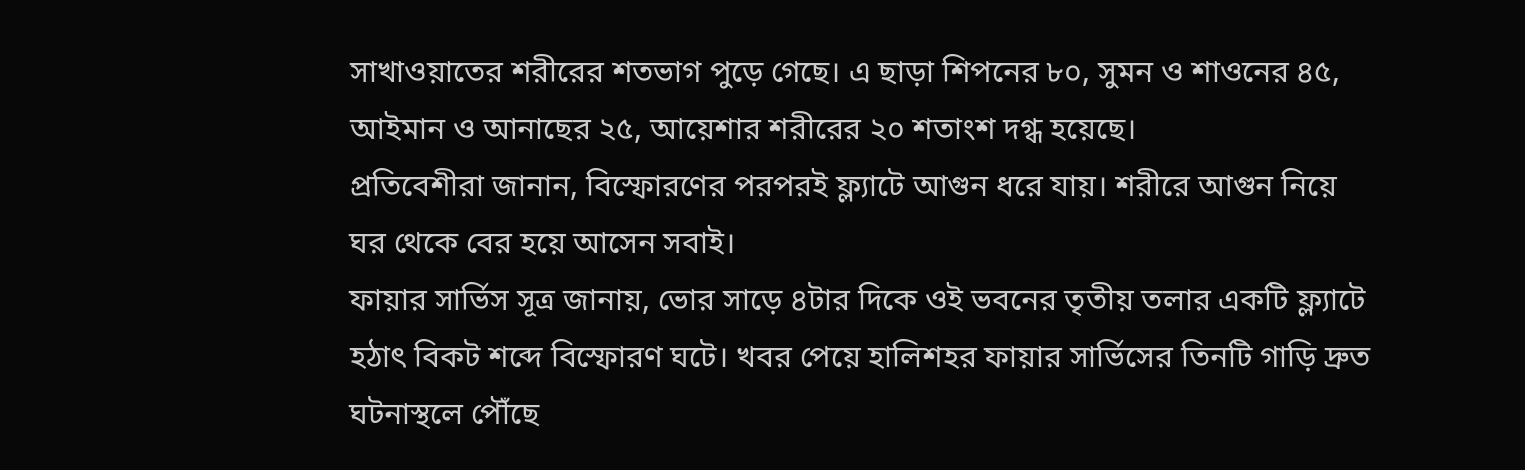সাখাওয়াতের শরীরের শতভাগ পুড়ে গেছে। এ ছাড়া শিপনের ৮০, সুমন ও শাওনের ৪৫, আইমান ও আনাছের ২৫, আয়েশার শরীরের ২০ শতাংশ দগ্ধ হয়েছে।
প্রতিবেশীরা জানান, বিস্ফোরণের পরপরই ফ্ল্যাটে আগুন ধরে যায়। শরীরে আগুন নিয়ে ঘর থেকে বের হয়ে আসেন সবাই।
ফায়ার সার্ভিস সূত্র জানায়, ভোর সাড়ে ৪টার দিকে ওই ভবনের তৃতীয় তলার একটি ফ্ল্যাটে হঠাৎ বিকট শব্দে বিস্ফোরণ ঘটে। খবর পেয়ে হালিশহর ফায়ার সার্ভিসের তিনটি গাড়ি দ্রুত ঘটনাস্থলে পৌঁছে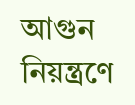আগুন নিয়ন্ত্রণে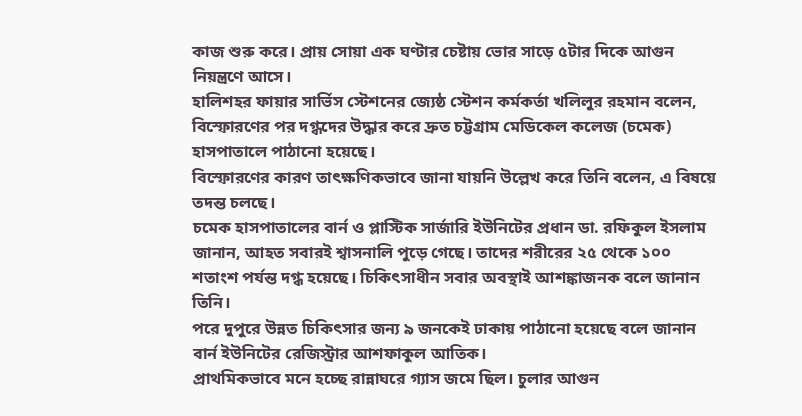কাজ শুরু করে। প্রায় সোয়া এক ঘণ্টার চেষ্টায় ভোর সাড়ে ৫টার দিকে আগুন নিয়ন্ত্রণে আসে।
হালিশহর ফায়ার সার্ভিস স্টেশনের জ্যেষ্ঠ স্টেশন কর্মকর্তা খলিলুর রহমান বলেন, বিস্ফোরণের পর দগ্ধদের উদ্ধার করে দ্রুত চট্টগ্রাম মেডিকেল কলেজ (চমেক) হাসপাতালে পাঠানো হয়েছে।
বিস্ফোরণের কারণ তাৎক্ষণিকভাবে জানা যায়নি উল্লেখ করে তিনি বলেন, এ বিষয়ে তদন্ত চলছে।
চমেক হাসপাতালের বার্ন ও প্লাস্টিক সার্জারি ইউনিটের প্রধান ডা. রফিকুল ইসলাম জানান, আহত সবারই শ্বাসনালি পুড়ে গেছে। তাদের শরীরের ২৫ থেকে ১০০ শতাংশ পর্যন্ত দগ্ধ হয়েছে। চিকিৎসাধীন সবার অবস্থাই আশঙ্কাজনক বলে জানান তিনি।
পরে দুপুরে উন্নত চিকিৎসার জন্য ৯ জনকেই ঢাকায় পাঠানো হয়েছে বলে জানান বার্ন ইউনিটের রেজিস্ট্রার আশফাকুল আতিক।
প্রাথমিকভাবে মনে হচ্ছে রান্নাঘরে গ্যাস জমে ছিল। চুলার আগুন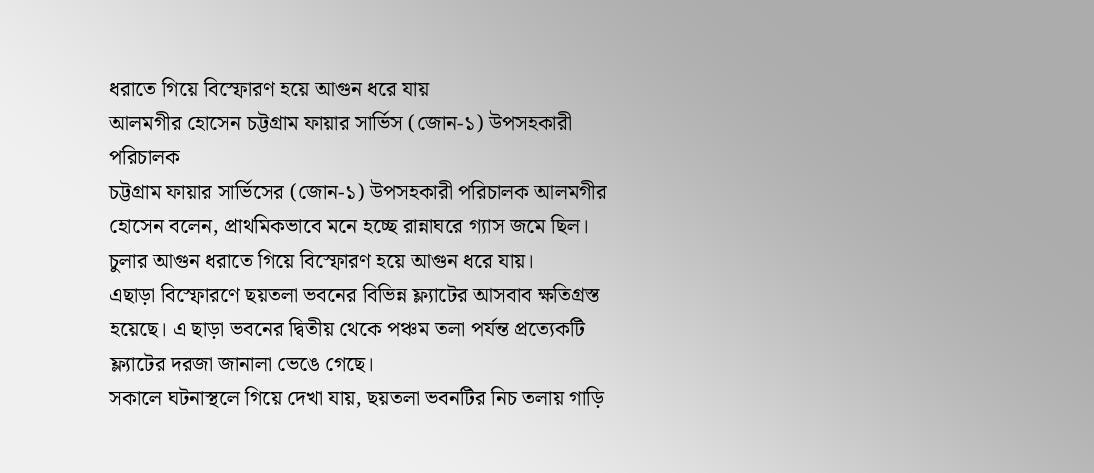ধরাতে গিয়ে বিস্ফোরণ হয়ে আগুন ধরে যায়
আলমগীর হোসেন চট্টগ্রাম ফায়ার সার্ভিস (জোন-১) উপসহকারী পরিচালক
চট্টগ্রাম ফায়ার সার্ভিসের (জোন-১) উপসহকারী পরিচালক আলমগীর হোসেন বলেন, প্রাথমিকভাবে মনে হচ্ছে রান্নাঘরে গ্যাস জমে ছিল। চুলার আগুন ধরাতে গিয়ে বিস্ফোরণ হয়ে আগুন ধরে যায়।
এছাড়া বিস্ফোরণে ছয়তলা ভবনের বিভিন্ন ফ্ল্যাটের আসবাব ক্ষতিগ্রস্ত হয়েছে। এ ছাড়া ভবনের দ্বিতীয় থেকে পঞ্চম তলা পর্যন্ত প্রত্যেকটি ফ্ল্যাটের দরজা জানালা ভেঙে গেছে।
সকালে ঘটনাস্থলে গিয়ে দেখা যায়, ছয়তলা ভবনটির নিচ তলায় গাড়ি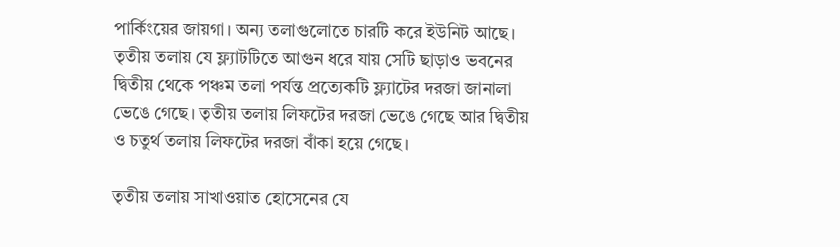পার্কিংয়ের জায়গা। অন্য তলাগুলোতে চারটি করে ইউনিট আছে। তৃতীয় তলায় যে ফ্ল্যাটটিতে আগুন ধরে যায় সেটি ছাড়াও ভবনের দ্বিতীয় থেকে পঞ্চম তলা পর্যন্ত প্রত্যেকটি ফ্ল্যাটের দরজা জানালা ভেঙে গেছে। তৃতীয় তলায় লিফটের দরজা ভেঙে গেছে আর দ্বিতীয় ও চতুর্থ তলায় লিফটের দরজা বাঁকা হয়ে গেছে।

তৃতীয় তলায় সাখাওয়াত হোসেনের যে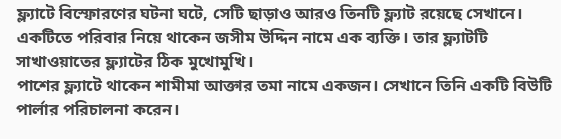ফ্ল্যাটে বিস্ফোরণের ঘটনা ঘটে, সেটি ছাড়াও আরও তিনটি ফ্ল্যাট রয়েছে সেখানে। একটিতে পরিবার নিয়ে থাকেন জসীম উদ্দিন নামে এক ব্যক্তি। তার ফ্ল্যাটটি সাখাওয়াতের ফ্ল্যাটের ঠিক মুখোমুখি।
পাশের ফ্ল্যাটে থাকেন শামীমা আক্তার তমা নামে একজন। সেখানে তিনি একটি বিউটি পার্লার পরিচালনা করেন।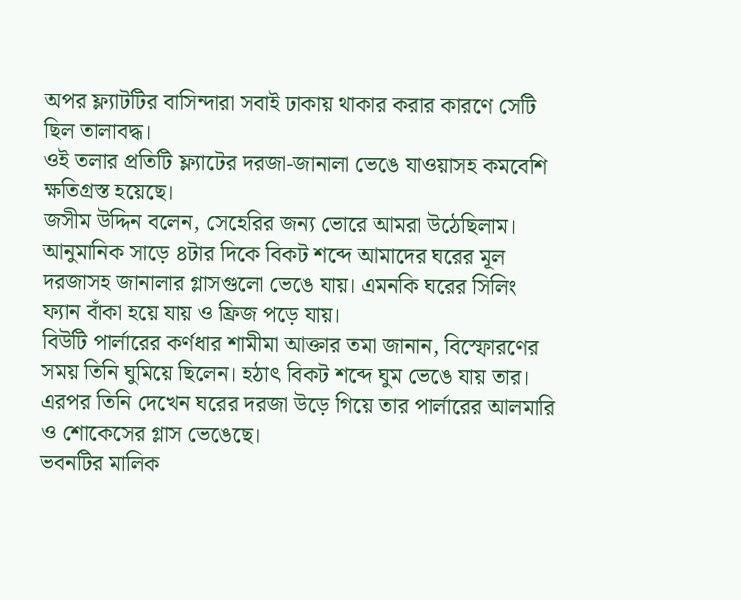অপর ফ্ল্যাটটির বাসিন্দারা সবাই ঢাকায় থাকার করার কারণে সেটি ছিল তালাবদ্ধ।
ওই তলার প্রতিটি ফ্ল্যাটের দরজা-জানালা ভেঙে যাওয়াসহ কমবেশি ক্ষতিগ্রস্ত হয়েছে।
জসীম উদ্দিন বলেন, সেহেরির জন্য ভোরে আমরা উঠেছিলাম। আনুমানিক সাড়ে ৪টার দিকে বিকট শব্দে আমাদের ঘরের মূল দরজাসহ জানালার গ্লাসগুলো ভেঙে যায়। এমনকি ঘরের সিলিং ফ্যান বাঁকা হয়ে যায় ও ফ্রিজ পড়ে যায়।
বিউটি পার্লারের কর্ণধার শামীমা আক্তার তমা জানান, বিস্ফোরণের সময় তিনি ঘুমিয়ে ছিলেন। হঠাৎ বিকট শব্দে ঘুম ভেঙে যায় তার। এরপর তিনি দেখেন ঘরের দরজা উড়ে গিয়ে তার পার্লারের আলমারি ও শোকেসের গ্লাস ভেঙেছে।
ভবনটির মালিক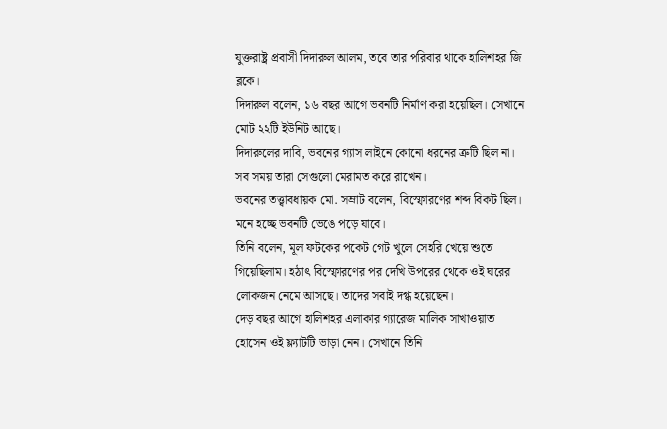যুক্তরাষ্ট্র প্রবাসী দিদারুল আলম, তবে তার পরিবার থাকে হালিশহর জি ব্লকে।
দিদারুল বলেন, ১৬ বছর আগে ভবনটি নির্মাণ করা হয়েছিল। সেখানে মোট ২২টি ইউনিট আছে।
দিদারুলের দাবি, ভবনের গ্যাস লাইনে কোনো ধরনের ত্রুটি ছিল না। সব সময় তারা সেগুলো মেরামত করে রাখেন।
ভবনের তত্ত্বাবধায়ক মো. সম্রাট বলেন, বিস্ফোরণের শব্দ বিকট ছিল। মনে হচ্ছে ভবনটি ভেঙে পড়ে যাবে।
তিনি বলেন, মূল ফটকের পকেট গেট খুলে সেহরি খেয়ে শুতে গিয়েছিলাম। হঠাৎ বিস্ফোরণের পর দেখি উপরের থেকে ওই ঘরের লোকজন নেমে আসছে। তাদের সবাই দগ্ধ হয়েছেন।
দেড় বছর আগে হালিশহর এলাকার গ্যারেজ মালিক সাখাওয়াত হোসেন ওই ফ্ল্যাটটি ভাড়া নেন। সেখানে তিনি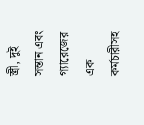স্ত্রী, দুই সন্তান এবং গ্যারেজের এক কর্মচারীসহ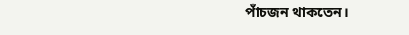পাঁচজন থাকতেন।